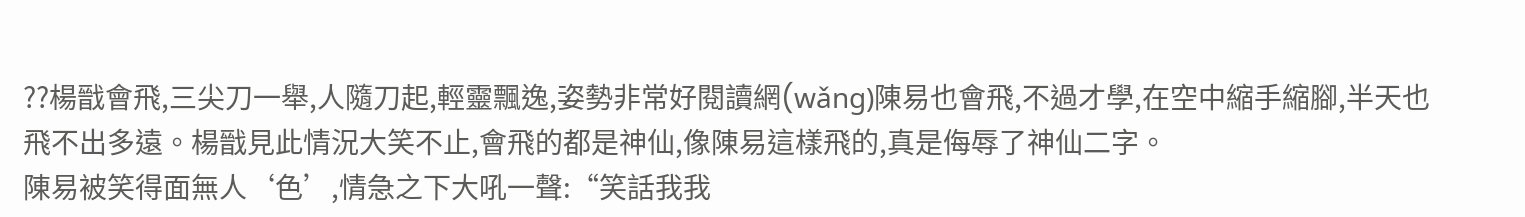??楊戩會飛,三尖刀一舉,人隨刀起,輕靈飄逸,姿勢非常好閱讀網(wǎng)陳易也會飛,不過才學,在空中縮手縮腳,半天也飛不出多遠。楊戩見此情況大笑不止,會飛的都是神仙,像陳易這樣飛的,真是侮辱了神仙二字。
陳易被笑得面無人‘色’,情急之下大吼一聲:“笑話我我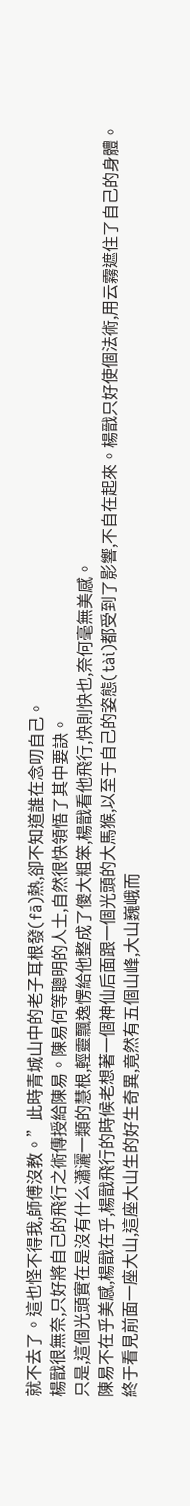就不去了。這也怪不得我,師傅沒教。”此時青城山中的老子耳根發(fā)熱,卻不知道誰在念叨自己。
楊戩很無奈,只好將自己的飛行之術傳授給陳易。陳易何等聰明的人士,自然很快領悟了其中要訣。
只是,這個光頭實在是沒有什么瀟灑一類的慧根,輕靈飄逸愣給他整成了傻大粗笨,楊戩看他飛行,快則快也,奈何毫無美感。
陳易不在乎美感,楊戩在乎,楊戩飛行的時候老想著一個神仙后面跟一個光頭的大馬猴,以至于自己的姿態(tài)都受到了影響,不自在起來。楊戩只好使個法術,用云霧遮住了自己的身體。
終于看見前面一座大山,這座大山生的好生奇異,竟然有五個山峰,大山巍峨而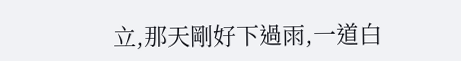立,那天剛好下過雨,一道白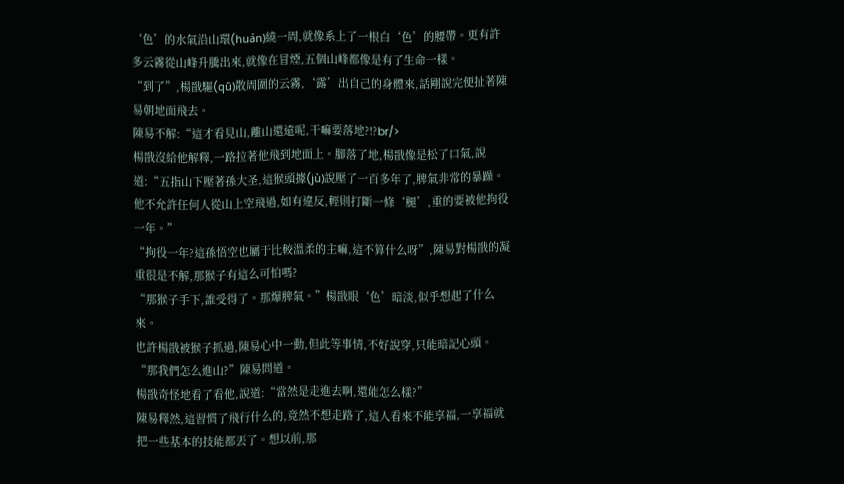‘色’的水氣沿山環(huán)繞一周,就像系上了一根白‘色’的腰帶。更有許多云霧從山峰升騰出來,就像在冒煙,五個山峰都像是有了生命一樣。
“到了”,楊戩驅(qū)散周圍的云霧,‘露’出自己的身體來,話剛說完便扯著陳易朝地面飛去。
陳易不解:“這才看見山,離山還遠呢,干嘛要落地?!?br/>
楊戩沒給他解釋,一路拉著他飛到地面上。腳落了地,楊戩像是松了口氣,說道:“五指山下壓著孫大圣,這猴頭據(jù)說壓了一百多年了,脾氣非常的暴躁。他不允許任何人從山上空飛過,如有違反,輕則打斷一條‘腿’,重的要被他拘役一年。”
“拘役一年?這孫悟空也屬于比較溫柔的主嘛,這不算什么呀”,陳易對楊戩的凝重很是不解,那猴子有這么可怕嗎?
“那猴子手下,誰受得了。那爆脾氣。”楊戩眼‘色’暗淡,似乎想起了什么來。
也許楊戩被猴子抓過,陳易心中一動,但此等事情,不好說穿,只能暗記心頭。
“那我們怎么進山?”陳易問道。
楊戩奇怪地看了看他,說道:“當然是走進去啊,還能怎么樣?”
陳易釋然,這習慣了飛行什么的,竟然不想走路了,這人看來不能享福,一享福就把一些基本的技能都丟了。想以前,那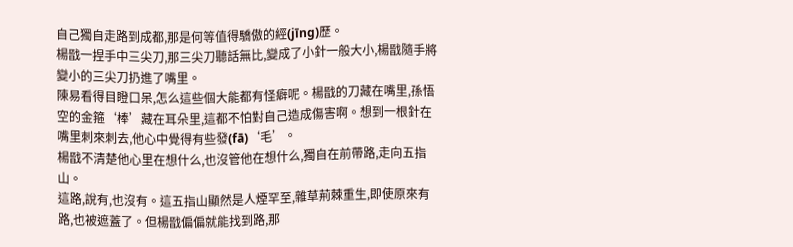自己獨自走路到成都,那是何等值得驕傲的經(jīng)歷。
楊戩一捏手中三尖刀,那三尖刀聽話無比,變成了小針一般大小,楊戩隨手將變小的三尖刀扔進了嘴里。
陳易看得目瞪口呆,怎么這些個大能都有怪癖呢。楊戩的刀藏在嘴里,孫悟空的金箍‘棒’藏在耳朵里,這都不怕對自己造成傷害啊。想到一根針在嘴里刺來刺去,他心中覺得有些發(fā)‘毛’。
楊戩不清楚他心里在想什么,也沒管他在想什么,獨自在前帶路,走向五指山。
這路,說有,也沒有。這五指山顯然是人煙罕至,雜草荊棘重生,即使原來有路,也被遮蓋了。但楊戩偏偏就能找到路,那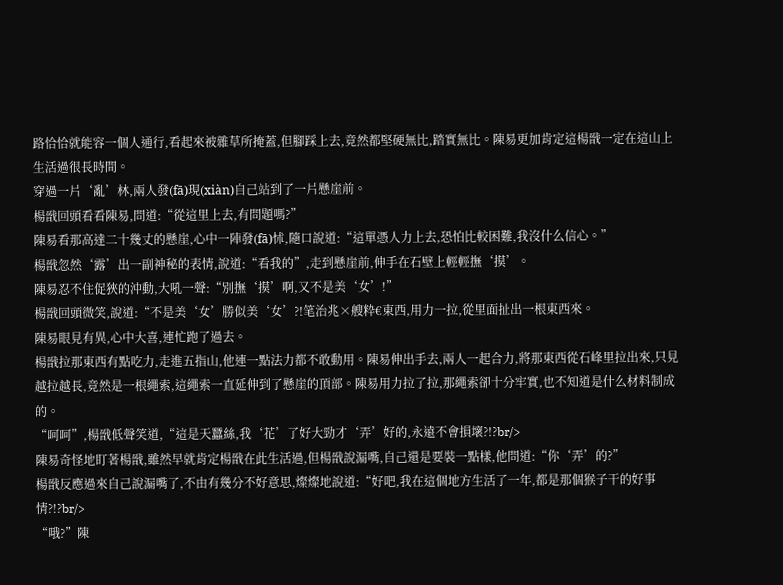路恰恰就能容一個人通行,看起來被雜草所掩蓋,但腳踩上去,竟然都堅硬無比,踏實無比。陳易更加肯定這楊戩一定在這山上生活過很長時間。
穿過一片‘亂’林,兩人發(fā)現(xiàn)自己站到了一片懸崖前。
楊戩回頭看看陳易,問道:“從這里上去,有問題嗎?”
陳易看那高達二十幾丈的懸崖,心中一陣發(fā)怵,隨口說道:“這單憑人力上去,恐怕比較困難,我沒什么信心。”
楊戩忽然‘露’出一副神秘的表情,說道:“看我的”,走到懸崖前,伸手在石壁上輕輕撫‘摸’。
陳易忍不住促狹的沖動,大吼一聲:“別撫‘摸’啊,又不是美‘女’!”
楊戩回頭微笑,說道:“不是美‘女’勝似美‘女’?!笔治兆×艘粋€東西,用力一拉,從里面扯出一根東西來。
陳易眼見有異,心中大喜,連忙跑了過去。
楊戩拉那東西有點吃力,走進五指山,他連一點法力都不敢動用。陳易伸出手去,兩人一起合力,將那東西從石峰里拉出來,只見越拉越長,竟然是一根繩索,這繩索一直延伸到了懸崖的頂部。陳易用力拉了拉,那繩索卻十分牢實,也不知道是什么材料制成的。
“呵呵”,楊戩低聲笑道,“這是天蠶絲,我‘花’了好大勁才‘弄’好的,永遠不會損壞?!?br/>
陳易奇怪地盯著楊戩,雖然早就肯定楊戩在此生活過,但楊戩說漏嘴,自己還是要裝一點樣,他問道:“你‘弄’的?”
楊戩反應過來自己說漏嘴了,不由有幾分不好意思,燦燦地說道:“好吧,我在這個地方生活了一年,都是那個猴子干的好事情?!?br/>
“哦?”陳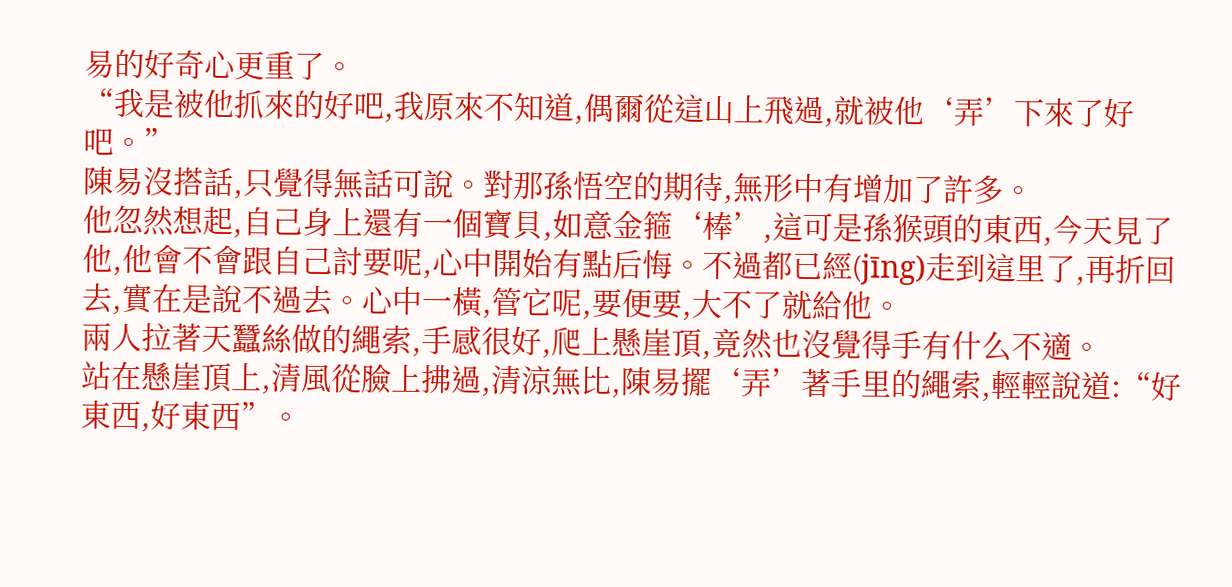易的好奇心更重了。
“我是被他抓來的好吧,我原來不知道,偶爾從這山上飛過,就被他‘弄’下來了好吧。”
陳易沒搭話,只覺得無話可說。對那孫悟空的期待,無形中有增加了許多。
他忽然想起,自己身上還有一個寶貝,如意金箍‘棒’,這可是孫猴頭的東西,今天見了他,他會不會跟自己討要呢,心中開始有點后悔。不過都已經(jīng)走到這里了,再折回去,實在是說不過去。心中一橫,管它呢,要便要,大不了就給他。
兩人拉著天蠶絲做的繩索,手感很好,爬上懸崖頂,竟然也沒覺得手有什么不適。
站在懸崖頂上,清風從臉上拂過,清涼無比,陳易擺‘弄’著手里的繩索,輕輕說道:“好東西,好東西”。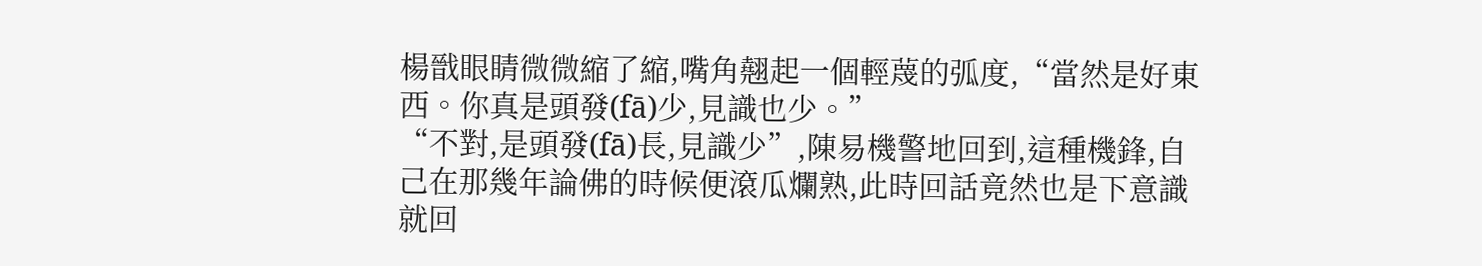楊戩眼睛微微縮了縮,嘴角翹起一個輕蔑的弧度,“當然是好東西。你真是頭發(fā)少,見識也少。”
“不對,是頭發(fā)長,見識少”,陳易機警地回到,這種機鋒,自己在那幾年論佛的時候便滾瓜爛熟,此時回話竟然也是下意識就回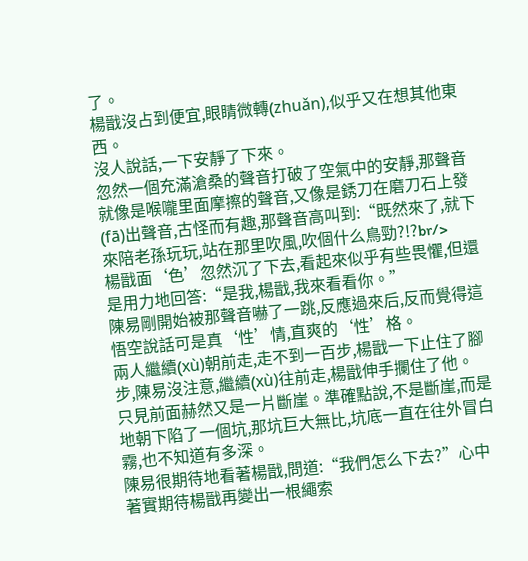了。
楊戩沒占到便宜,眼睛微轉(zhuǎn),似乎又在想其他東西。
沒人說話,一下安靜了下來。
忽然一個充滿滄桑的聲音打破了空氣中的安靜,那聲音就像是喉嚨里面摩擦的聲音,又像是銹刀在磨刀石上發(fā)出聲音,古怪而有趣,那聲音高叫到:“既然來了,就下來陪老孫玩玩,站在那里吹風,吹個什么鳥勁?!?br/>
楊戩面‘色’忽然沉了下去,看起來似乎有些畏懼,但還是用力地回答:“是我,楊戩,我來看看你。”
陳易剛開始被那聲音嚇了一跳,反應過來后,反而覺得這悟空說話可是真‘性’情,直爽的‘性’格。
兩人繼續(xù)朝前走,走不到一百步,楊戩一下止住了腳步,陳易沒注意,繼續(xù)往前走,楊戩伸手攔住了他。
只見前面赫然又是一片斷崖。準確點說,不是斷崖,而是地朝下陷了一個坑,那坑巨大無比,坑底一直在往外冒白霧,也不知道有多深。
陳易很期待地看著楊戩,問道:“我們怎么下去?”心中著實期待楊戩再變出一根繩索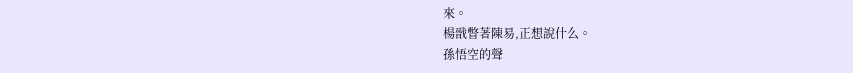來。
楊戩瞥著陳易,正想說什么。
孫悟空的聲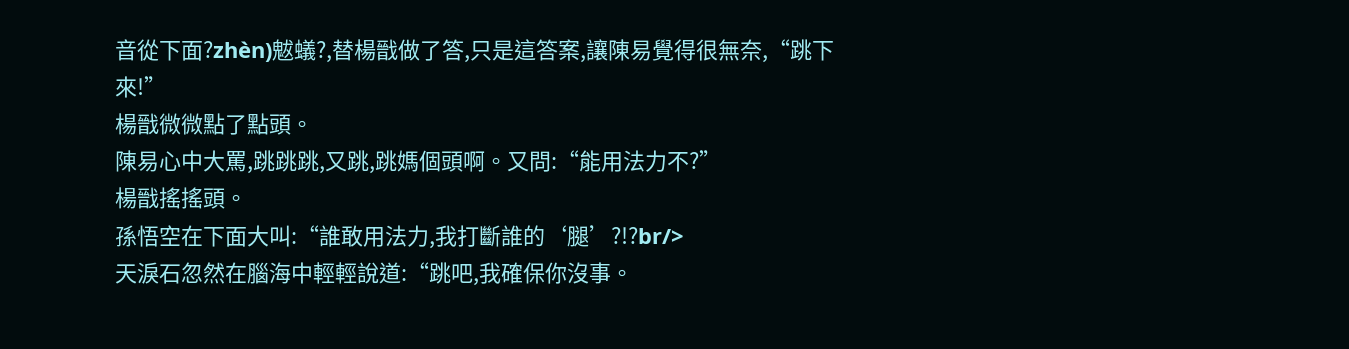音從下面?zhèn)魃蟻?,替楊戩做了答,只是這答案,讓陳易覺得很無奈,“跳下來!”
楊戩微微點了點頭。
陳易心中大罵,跳跳跳,又跳,跳媽個頭啊。又問:“能用法力不?”
楊戩搖搖頭。
孫悟空在下面大叫:“誰敢用法力,我打斷誰的‘腿’?!?br/>
天淚石忽然在腦海中輕輕說道:“跳吧,我確保你沒事。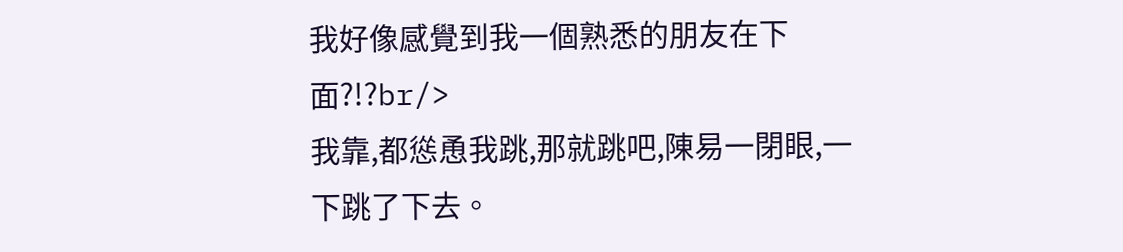我好像感覺到我一個熟悉的朋友在下面?!?br/>
我靠,都慫恿我跳,那就跳吧,陳易一閉眼,一下跳了下去。